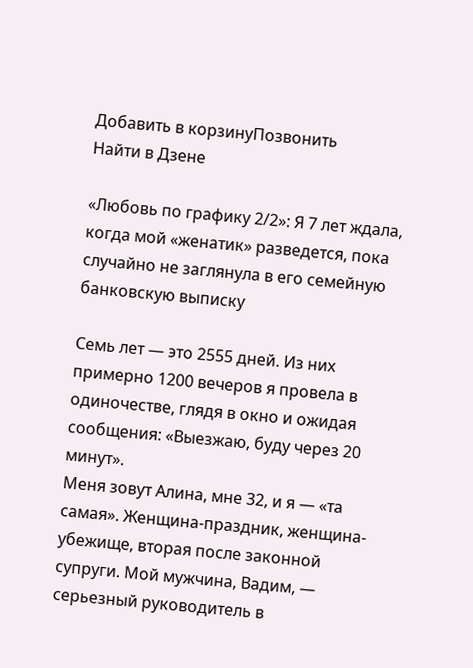Добавить в корзинуПозвонить
Найти в Дзене

«Любовь по графику 2/2»: Я 7 лет ждала, когда мой «женатик» разведется, пока случайно не заглянула в его семейную банковскую выписку

Семь лет — это 2555 дней. Из них примерно 1200 вечеров я провела в одиночестве, глядя в окно и ожидая сообщения: «Выезжаю, буду через 20 минут».
Меня зовут Алина, мне 32, и я — «та самая». Женщина-праздник, женщина-убежище, вторая после законной супруги. Мой мужчина, Вадим, — серьезный руководитель в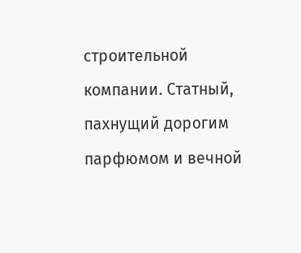строительной компании. Статный, пахнущий дорогим парфюмом и вечной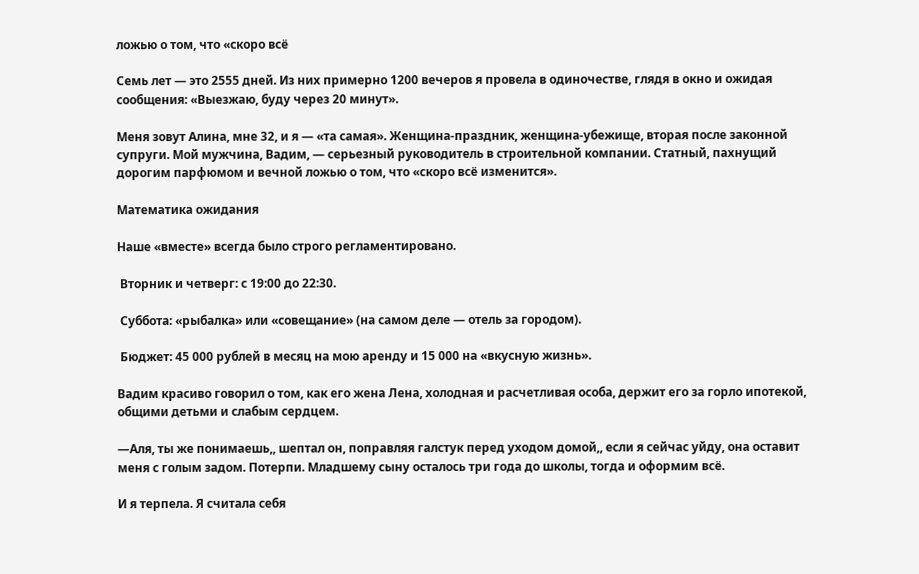ложью о том, что «скоро всё

Семь лет — это 2555 дней. Из них примерно 1200 вечеров я провела в одиночестве, глядя в окно и ожидая сообщения: «Выезжаю, буду через 20 минут».

Меня зовут Алина, мне 32, и я — «та самая». Женщина-праздник, женщина-убежище, вторая после законной супруги. Мой мужчина, Вадим, — серьезный руководитель в строительной компании. Статный, пахнущий дорогим парфюмом и вечной ложью о том, что «скоро всё изменится».

Математика ожидания

Наше «вместе» всегда было строго регламентировано.

 Вторник и четверг: с 19:00 до 22:30.

 Суббота: «рыбалка» или «совещание» (на самом деле — отель за городом).

 Бюджет: 45 000 рублей в месяц на мою аренду и 15 000 на «вкусную жизнь».

Вадим красиво говорил о том, как его жена Лена, холодная и расчетливая особа, держит его за горло ипотекой, общими детьми и слабым сердцем.

—Аля, ты же понимаешь,, шептал он, поправляя галстук перед уходом домой,, если я сейчас уйду, она оставит меня с голым задом. Потерпи. Младшему сыну осталось три года до школы, тогда и оформим всё.

И я терпела. Я считала себя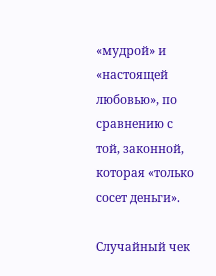«мудрой» и «настоящей любовью», по сравнению с той, законной, которая «только сосет деньги».

Случайный чек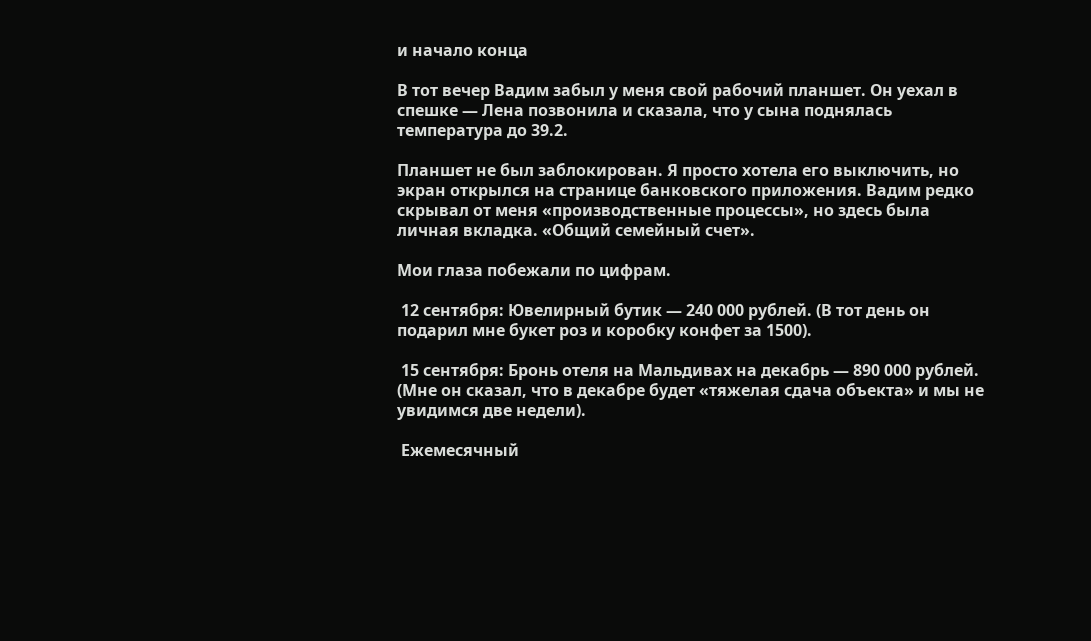и начало конца

В тот вечер Вадим забыл у меня свой рабочий планшет. Он уехал в спешке — Лена позвонила и сказала, что у сына поднялась температура до 39.2.

Планшет не был заблокирован. Я просто хотела его выключить, но экран открылся на странице банковского приложения. Вадим редко скрывал от меня «производственные процессы», но здесь была личная вкладка. «Общий семейный счет».

Мои глаза побежали по цифрам.

 12 сентября: Ювелирный бутик — 240 000 рублей. (В тот день он подарил мне букет роз и коробку конфет за 1500).

 15 сентября: Бронь отеля на Мальдивах на декабрь — 890 000 рублей. (Мне он сказал, что в декабре будет «тяжелая сдача объекта» и мы не увидимся две недели).

 Ежемесячный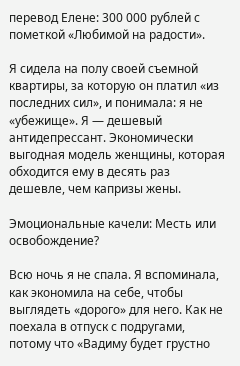перевод Елене: 300 000 рублей с пометкой «Любимой на радости».

Я сидела на полу своей съемной квартиры, за которую он платил «из последних сил», и понимала: я не «убежище». Я — дешевый антидепрессант. Экономически выгодная модель женщины, которая обходится ему в десять раз дешевле, чем капризы жены.

Эмоциональные качели: Месть или освобождение?

Всю ночь я не спала. Я вспоминала, как экономила на себе, чтобы выглядеть «дорого» для него. Как не поехала в отпуск с подругами, потому что «Вадиму будет грустно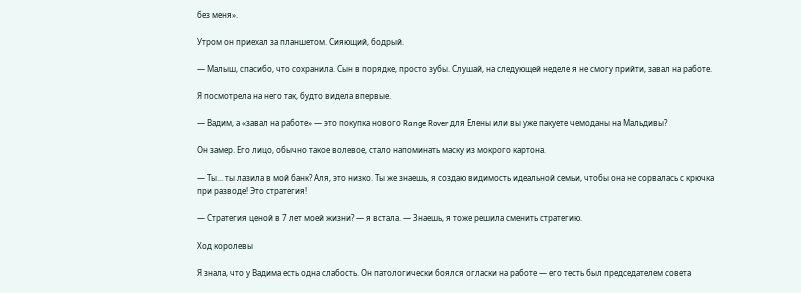без меня».

Утром он приехал за планшетом. Сияющий, бодрый.

— Малыш, спасибо, что сохранила. Сын в порядке, просто зубы. Слушай, на следующей неделе я не смогу прийти, завал на работе.

Я посмотрела на него так, будто видела впервые.

— Вадим, а «завал на работе» — это покупка нового Range Rover для Елены или вы уже пакуете чемоданы на Мальдивы?

Он замер. Его лицо, обычно такое волевое, стало напоминать маску из мокрого картона.

— Ты... ты лазила в мой банк? Аля, это низко. Ты же знаешь, я создаю видимость идеальной семьи, чтобы она не сорвалась с крючка при разводе! Это стратегия!

— Стратегия ценой в 7 лет моей жизни? — я встала. — Знаешь, я тоже решила сменить стратегию.

Ход королевы

Я знала, что у Вадима есть одна слабость. Он патологически боялся огласки на работе — его тесть был председателем совета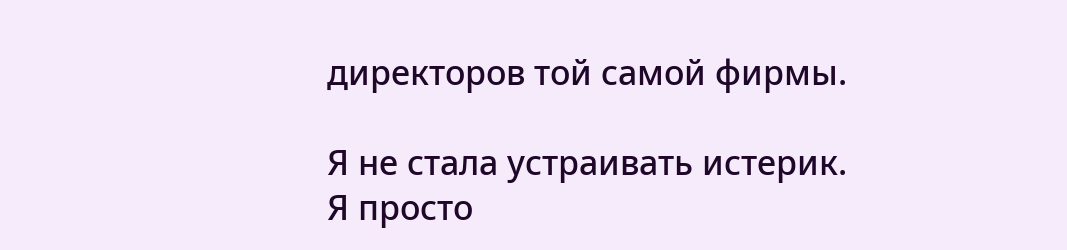директоров той самой фирмы.

Я не стала устраивать истерик. Я просто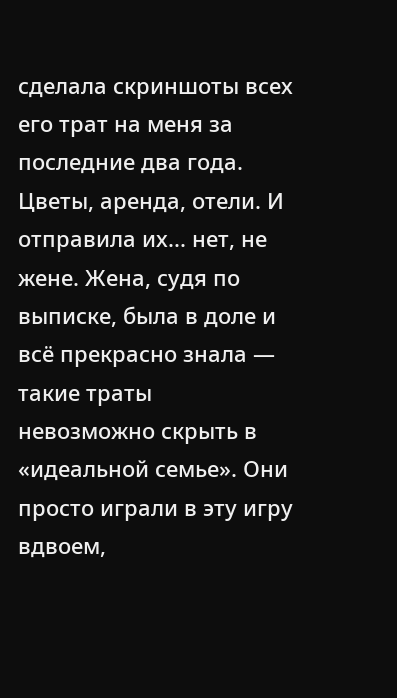сделала скриншоты всех его трат на меня за последние два года. Цветы, аренда, отели. И отправила их... нет, не жене. Жена, судя по выписке, была в доле и всё прекрасно знала — такие траты невозможно скрыть в «идеальной семье». Они просто играли в эту игру вдвоем,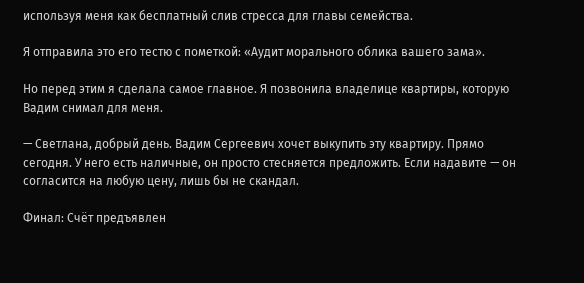используя меня как бесплатный слив стресса для главы семейства.

Я отправила это его тестю с пометкой: «Аудит морального облика вашего зама».

Но перед этим я сделала самое главное. Я позвонила владелице квартиры, которую Вадим снимал для меня.

— Светлана, добрый день. Вадим Сергеевич хочет выкупить эту квартиру. Прямо сегодня. У него есть наличные, он просто стесняется предложить. Если надавите — он согласится на любую цену, лишь бы не скандал.

Финал: Счёт предъявлен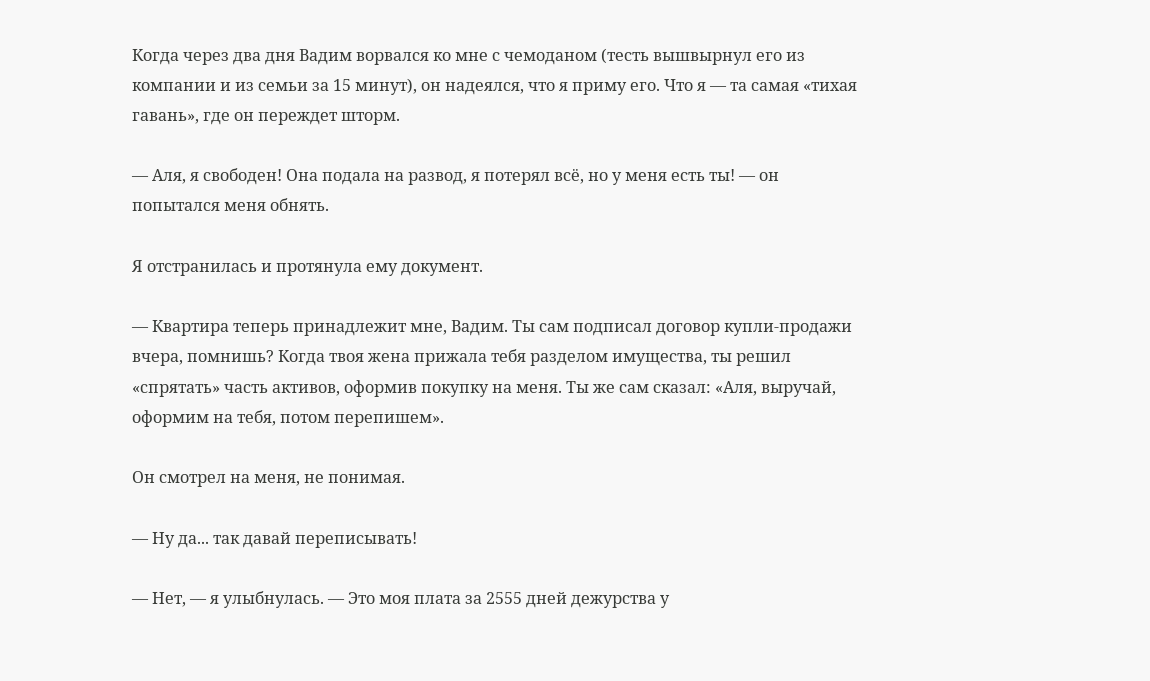Когда через два дня Вадим ворвался ко мне с чемоданом (тесть вышвырнул его из компании и из семьи за 15 минут), он надеялся, что я приму его. Что я — та самая «тихая гавань», где он переждет шторм.

— Аля, я свободен! Она подала на развод, я потерял всё, но у меня есть ты! — он попытался меня обнять.

Я отстранилась и протянула ему документ.

— Квартира теперь принадлежит мне, Вадим. Ты сам подписал договор купли-продажи вчера, помнишь? Когда твоя жена прижала тебя разделом имущества, ты решил «спрятать» часть активов, оформив покупку на меня. Ты же сам сказал: «Аля, выручай, оформим на тебя, потом перепишем».

Он смотрел на меня, не понимая.

— Ну да... так давай переписывать!

— Нет, — я улыбнулась. — Это моя плата за 2555 дней дежурства у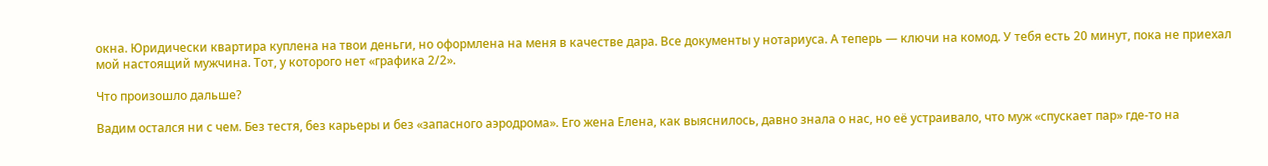окна. Юридически квартира куплена на твои деньги, но оформлена на меня в качестве дара. Все документы у нотариуса. А теперь — ключи на комод. У тебя есть 20 минут, пока не приехал мой настоящий мужчина. Тот, у которого нет «графика 2/2».

Что произошло дальше?

Вадим остался ни с чем. Без тестя, без карьеры и без «запасного аэродрома». Его жена Елена, как выяснилось, давно знала о нас, но её устраивало, что муж «спускает пар» где-то на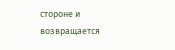стороне и возвращается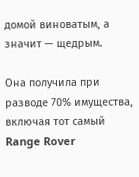домой виноватым, а значит — щедрым.

Она получила при разводе 70% имущества, включая тот самый Range Rover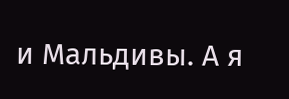и Мальдивы. А я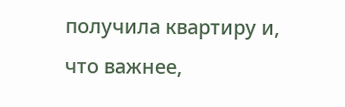получила квартиру и, что важнее,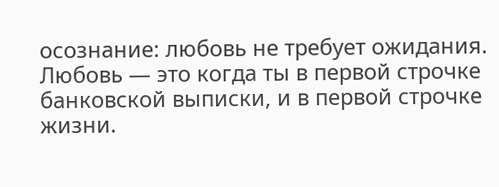осознание: любовь не требует ожидания. Любовь — это когда ты в первой строчке банковской выписки, и в первой строчке жизни.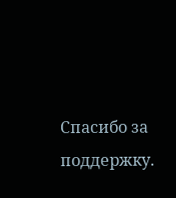Спасибо за поддержку.